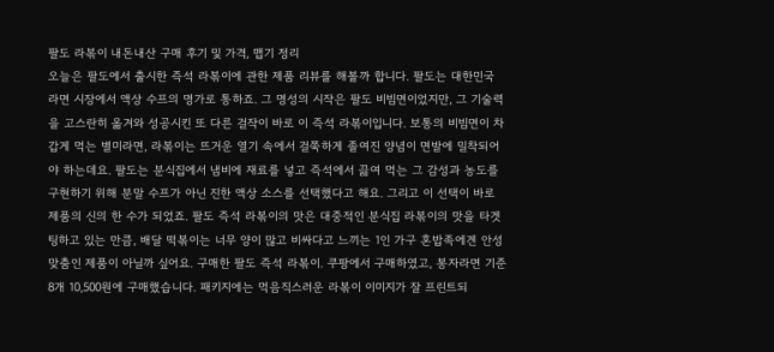팔도 라볶이 내돈내산 구매 후기 및 가격, 맵기 정리
오늘은 팔도에서 출시한 즉석 라볶이에 관한 제품 리뷰를 해볼까 합니다. 팔도는 대한민국 라면 시장에서 액상 수프의 명가로 통하죠. 그 명성의 시작은 팔도 비빔면이었지만, 그 기술력을 고스란히 옮겨와 성공시킨 또 다른 걸작이 바로 이 즉석 라볶이입니다. 보통의 비빔면이 차갑게 먹는 별미라면, 라볶이는 뜨거운 열기 속에서 걸쭉하게 졸여진 양념이 면발에 밀착되어야 하는데요. 팔도는 분식집에서 냄비에 재료를 넣고 즉석에서 끓여 먹는 그 감성과 농도를 구현하기 위해 분말 수프가 아닌 진한 액상 소스를 선택했다고 해요. 그리고 이 선택이 바로 제품의 신의 한 수가 되었죠. 팔도 즉석 라볶이의 맛은 대중적인 분식집 라볶이의 맛을 타겟팅하고 있는 만큼, 배달 떡볶이는 너무 양이 많고 비싸다고 느끼는 1인 가구 혼밥족에겐 안성맞춤인 제품이 아닐까 싶어요. 구매한 팔도 즉석 라볶이. 쿠팡에서 구매하였고, 봉자라면 기준 8개 10,500원에 구매했습니다. 패키지에는 먹음직스러운 라볶이 이미지가 잘 프린트되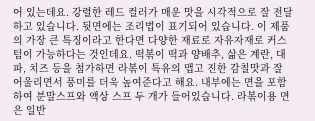어 있는데요. 강렬한 레드 컬러가 매운 맛을 시각적으로 잘 전달하고 있습니다. 뒷면에는 조리법이 표기되어 있습니다. 이 제품의 가장 큰 특징이라고 한다면 다양한 재료로 자유자재로 커스텀이 가능하다는 것인데요. 떡볶이 떡과 양배추, 삶은 계란, 대파, 치즈 등을 첨가하면 라볶이 특유의 맵고 진한 감칠맛과 잘 어울리면서 풍미를 더욱 높여준다고 해요. 내부에는 면을 포함하여 분말스프와 액상 스프 두 개가 들어있습니다. 라볶이용 면은 일반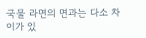국물 라면의 면과는 다소 차이가 있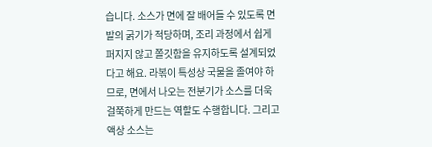습니다. 소스가 면에 잘 배어들 수 있도록 면발의 굵기가 적당하며, 조리 과정에서 쉽게 퍼지지 않고 쫄깃함을 유지하도록 설계되었다고 해요. 라볶이 특성상 국물을 졸여야 하므로, 면에서 나오는 전분기가 소스를 더욱 걸쭉하게 만드는 역할도 수행합니다. 그리고 액상 소스는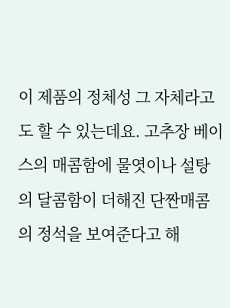이 제품의 정체성 그 자체라고도 할 수 있는데요. 고추장 베이스의 매콤함에 물엿이나 설탕의 달콤함이 더해진 단짠매콤의 정석을 보여준다고 해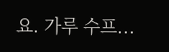요. 가루 수프...